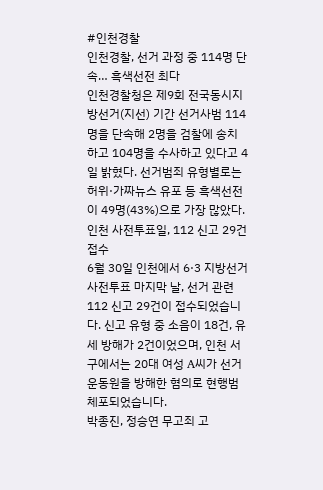#인천경찰
인천경찰, 선거 과정 중 114명 단속… 흑색선전 최다
인천경찰청은 제9회 전국동시지방선거(지선) 기간 선거사범 114명을 단속해 2명을 검찰에 송치하고 104명을 수사하고 있다고 4일 밝혔다. 선거범죄 유형별로는 허위·가짜뉴스 유포 등 흑색선전이 49명(43%)으로 가장 많았다.
인천 사전투표일, 112 신고 29건 접수
6월 30일 인천에서 6·3 지방선거 사전투표 마지막 날, 선거 관련 112 신고 29건이 접수되었습니다. 신고 유형 중 소음이 18건, 유세 방해가 2건이었으며, 인천 서구에서는 20대 여성 A씨가 선거운동원을 방해한 혐의로 현행범 체포되었습니다.
박종진, 정승연 무고죄 고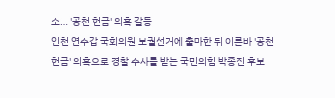소… '공천 헌금' 의혹 갈등
인천 연수갑 국회의원 보궐선거에 출마한 뒤 이른바 '공천 헌금' 의혹으로 경찰 수사를 받는 국민의힘 박종진 후보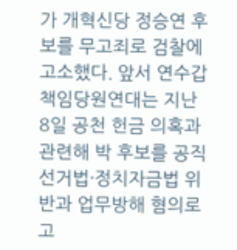가 개혁신당 정승연 후보를 무고죄로 검찰에 고소했다. 앞서 연수갑 책임당원연대는 지난 8일 공천 헌금 의혹과 관련해 박 후보를 공직선거법·정치자금법 위반과 업무방해 혐의로 고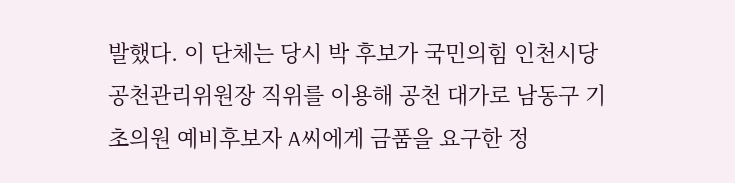발했다. 이 단체는 당시 박 후보가 국민의힘 인천시당 공천관리위원장 직위를 이용해 공천 대가로 남동구 기초의원 예비후보자 A씨에게 금품을 요구한 정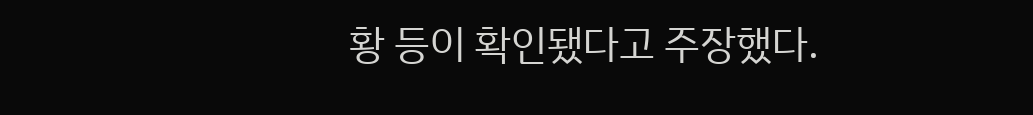황 등이 확인됐다고 주장했다.